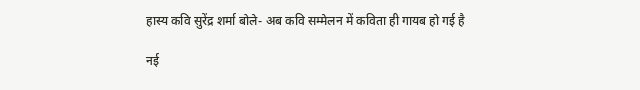हास्य कवि सुरेंद्र शर्मा बोले- अब कवि सम्मेलन में कविता ही गायब हो गई है

नई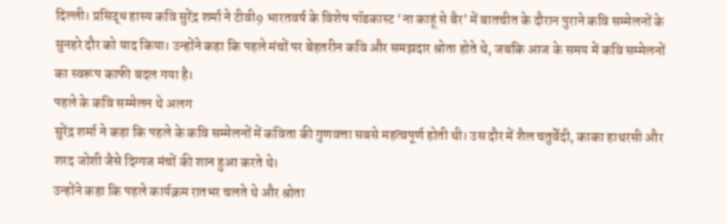दिल्ली। प्रसिद्ध हास्य कवि सुरेंद्र शर्मा ने टीवी9 भारतवर्ष के विशेष पॉडकास्ट ‘ना काहूं से बैर’ में बातचीत के दौरान पुराने कवि सम्मेलनों के सुनहरे दौर को याद किया। उन्होंने कहा कि पहले मंचों पर बेहतरीन कवि और समझदार श्रोता होते थे, जबकि आज के समय में कवि सम्मेलनों का स्वरूप काफी बदल गया है।
पहले के कवि सम्मेलन थे अलग
सुरेंद्र शर्मा ने कहा कि पहले के कवि सम्मेलनों में कविता की गुणवत्ता सबसे महत्वपूर्ण होती थी। उस दौर में शैल चतुर्वेदी, काका हाथरसी और शरद जोशी जैसे दिग्गज मंचों की शान हुआ करते थे।
उन्होंने कहा कि पहले कार्यक्रम रातभर चलते थे और श्रोता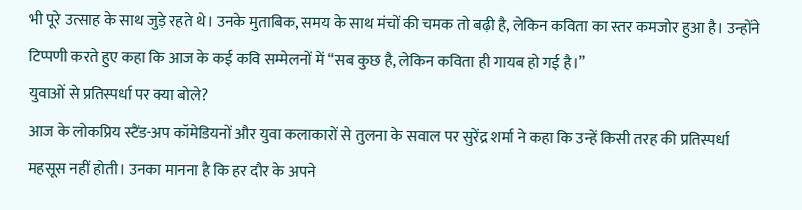भी पूरे उत्साह के साथ जुड़े रहते थे। उनके मुताबिक, समय के साथ मंचों की चमक तो बढ़ी है, लेकिन कविता का स्तर कमजोर हुआ है। उन्होंने टिप्पणी करते हुए कहा कि आज के कई कवि सम्मेलनों में “सब कुछ है, लेकिन कविता ही गायब हो गई है।”
युवाओं से प्रतिस्पर्धा पर क्या बोले?
आज के लोकप्रिय स्टैंड-अप कॉमेडियनों और युवा कलाकारों से तुलना के सवाल पर सुरेंद्र शर्मा ने कहा कि उन्हें किसी तरह की प्रतिस्पर्धा महसूस नहीं होती। उनका मानना है कि हर दौर के अपने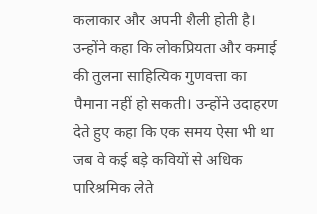कलाकार और अपनी शैली होती है।
उन्होंने कहा कि लोकप्रियता और कमाई की तुलना साहित्यिक गुणवत्ता का पैमाना नहीं हो सकती। उन्होंने उदाहरण देते हुए कहा कि एक समय ऐसा भी था जब वे कई बड़े कवियों से अधिक पारिश्रमिक लेते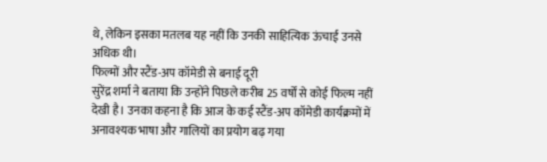थे, लेकिन इसका मतलब यह नहीं कि उनकी साहित्यिक ऊंचाई उनसे अधिक थी।
फिल्मों और स्टैंड-अप कॉमेडी से बनाई दूरी
सुरेंद्र शर्मा ने बताया कि उन्होंने पिछले करीब 25 वर्षों से कोई फिल्म नहीं देखी है। उनका कहना है कि आज के कई स्टैंड-अप कॉमेडी कार्यक्रमों में अनावश्यक भाषा और गालियों का प्रयोग बढ़ गया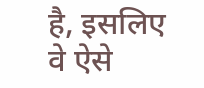है, इसलिए वे ऐसे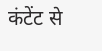कंटेंट से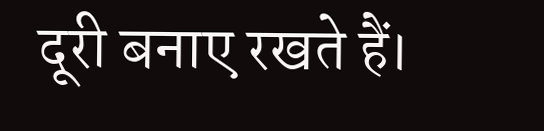दूरी बनाए रखते हैं।